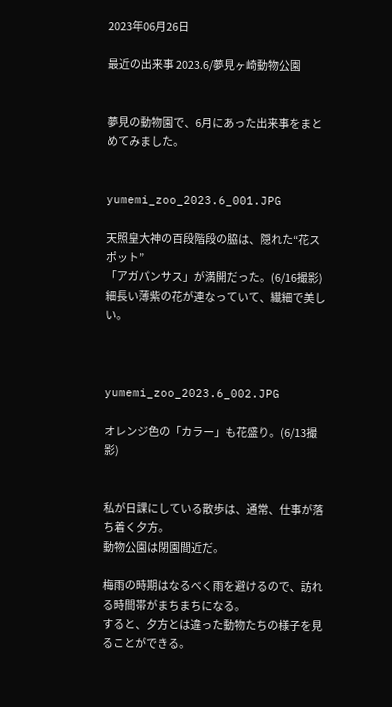2023年06月26日

最近の出来事 2023.6/夢見ヶ崎動物公園


夢見の動物園で、6月にあった出来事をまとめてみました。


yumemi_zoo_2023.6_001.JPG

天照皇大神の百段階段の脇は、隠れた“花スポット”
「アガパンサス」が満開だった。(6/16撮影)
細長い薄紫の花が連なっていて、繊細で美しい。



yumemi_zoo_2023.6_002.JPG

オレンジ色の「カラー」も花盛り。(6/13撮影)


私が日課にしている散歩は、通常、仕事が落ち着く夕方。
動物公園は閉園間近だ。

梅雨の時期はなるべく雨を避けるので、訪れる時間帯がまちまちになる。
すると、夕方とは違った動物たちの様子を見ることができる。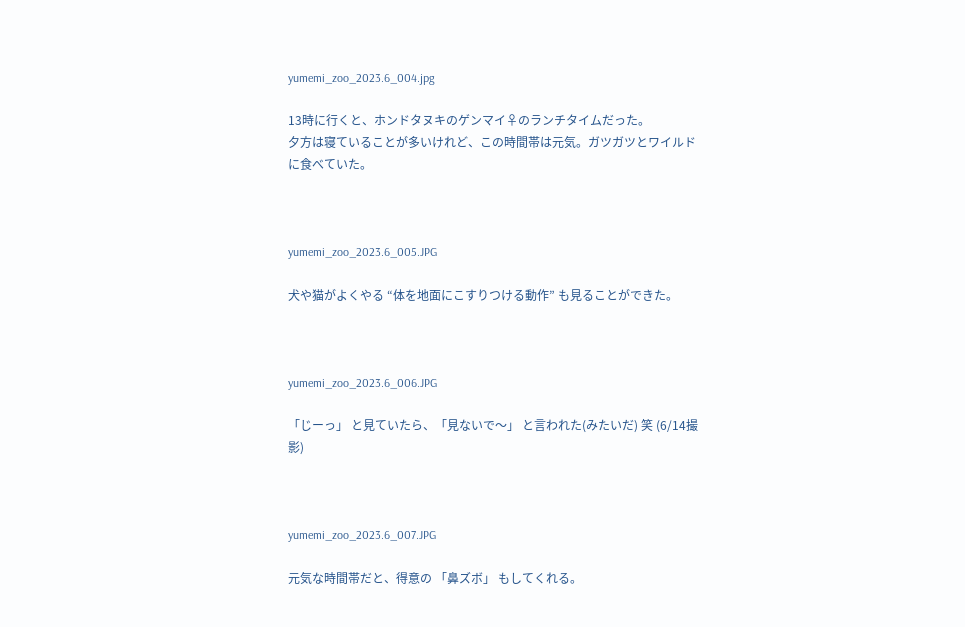yumemi_zoo_2023.6_004.jpg

13時に行くと、ホンドタヌキのゲンマイ♀のランチタイムだった。
夕方は寝ていることが多いけれど、この時間帯は元気。ガツガツとワイルドに食べていた。



yumemi_zoo_2023.6_005.JPG

犬や猫がよくやる “体を地面にこすりつける動作” も見ることができた。



yumemi_zoo_2023.6_006.JPG

「じーっ」 と見ていたら、「見ないで〜」 と言われた(みたいだ) 笑 (6/14撮影)



yumemi_zoo_2023.6_007.JPG

元気な時間帯だと、得意の 「鼻ズボ」 もしてくれる。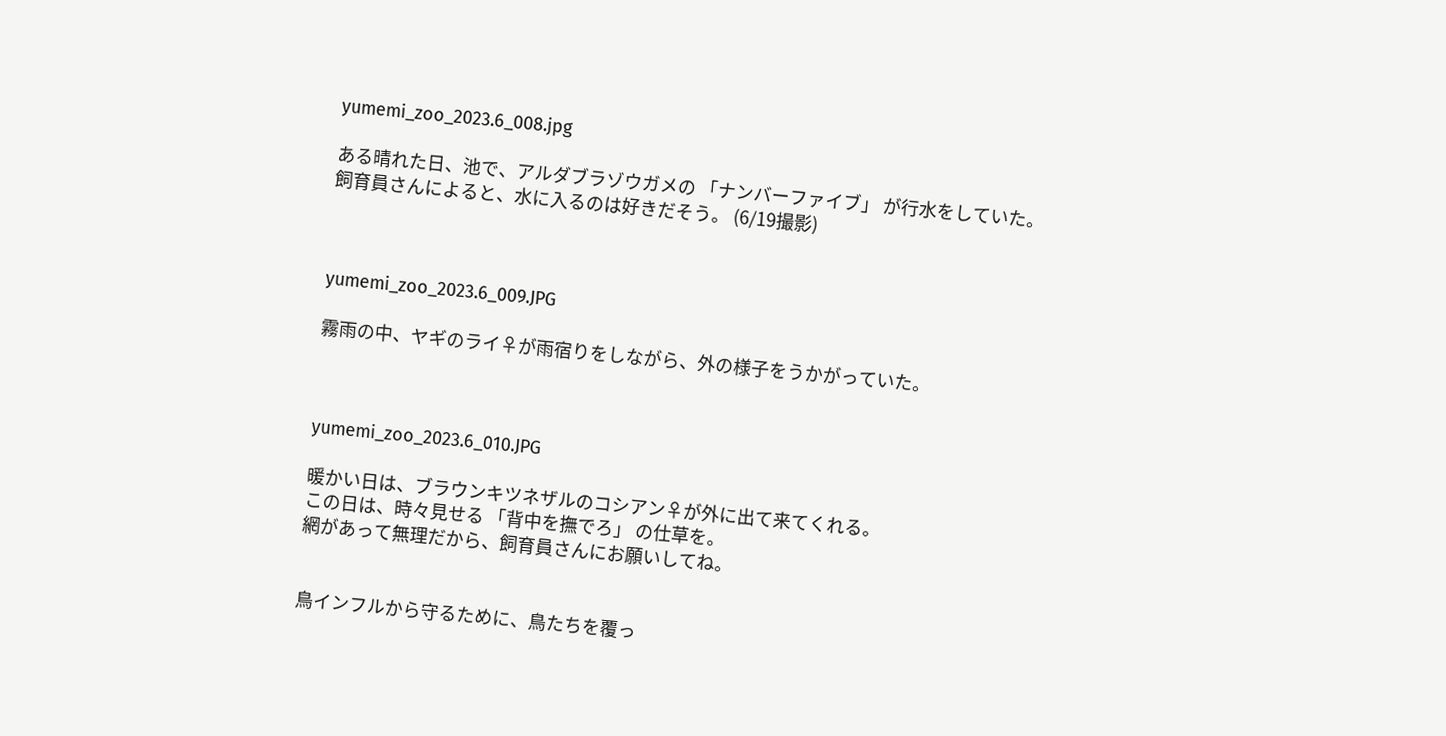yumemi_zoo_2023.6_008.jpg

ある晴れた日、池で、アルダブラゾウガメの 「ナンバーファイブ」 が行水をしていた。
飼育員さんによると、水に入るのは好きだそう。 (6/19撮影)



yumemi_zoo_2023.6_009.JPG

霧雨の中、ヤギのライ♀が雨宿りをしながら、外の様子をうかがっていた。



yumemi_zoo_2023.6_010.JPG

暖かい日は、ブラウンキツネザルのコシアン♀が外に出て来てくれる。
この日は、時々見せる 「背中を撫でろ」 の仕草を。
網があって無理だから、飼育員さんにお願いしてね。


鳥インフルから守るために、鳥たちを覆っ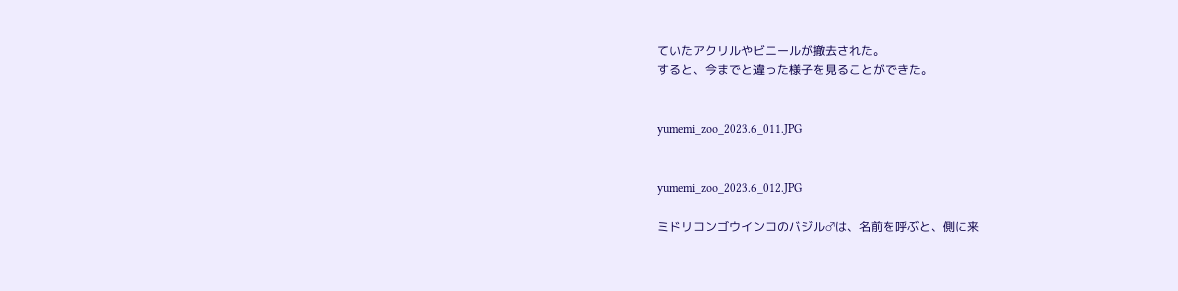ていたアクリルやビニールが撤去された。
すると、今までと違った様子を見ることができた。


yumemi_zoo_2023.6_011.JPG


yumemi_zoo_2023.6_012.JPG

ミドリコンゴウインコのバジル♂は、名前を呼ぶと、側に来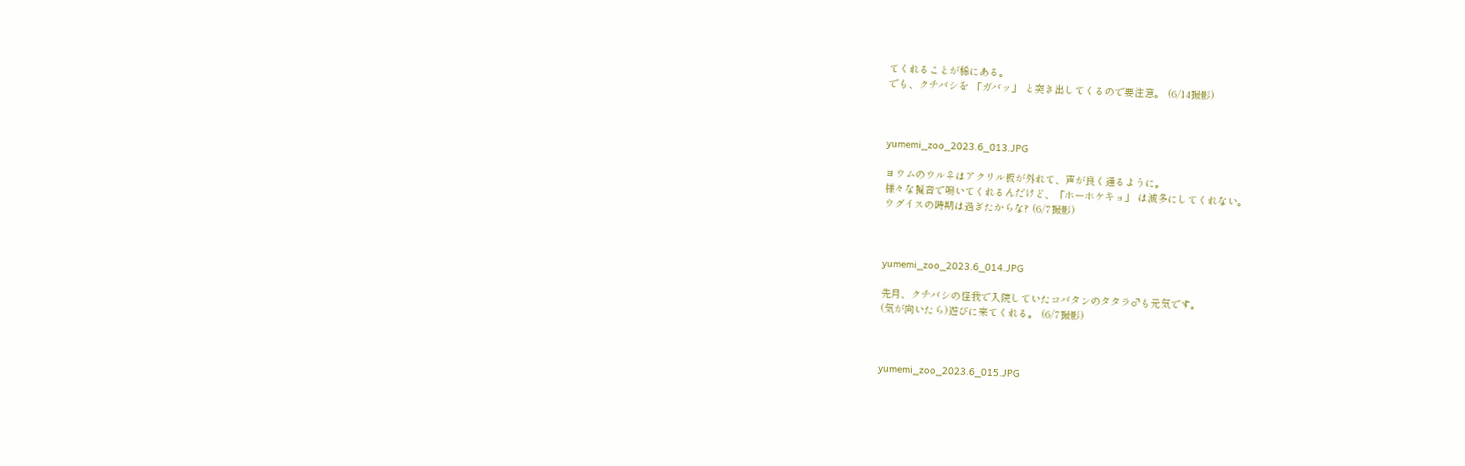てくれることが稀にある。
でも、クチバシを 「ガバッ」 と突き出してくるので要注意。 (6/14撮影)



yumemi_zoo_2023.6_013.JPG

ヨウムのウル♀はアクリル板が外れて、声が良く通るように。
様々な擬音で鳴いてくれるんだけど、「ホーホケキョ」 は滅多にしてくれない。
ウグイスの時期は過ぎたからな? (6/7撮影)



yumemi_zoo_2023.6_014.JPG

先月、クチバシの怪我で入院していたコバタンのタタラ♂も元気です。
(気が向いたら)遊びに来てくれる。 (6/7撮影)



yumemi_zoo_2023.6_015.JPG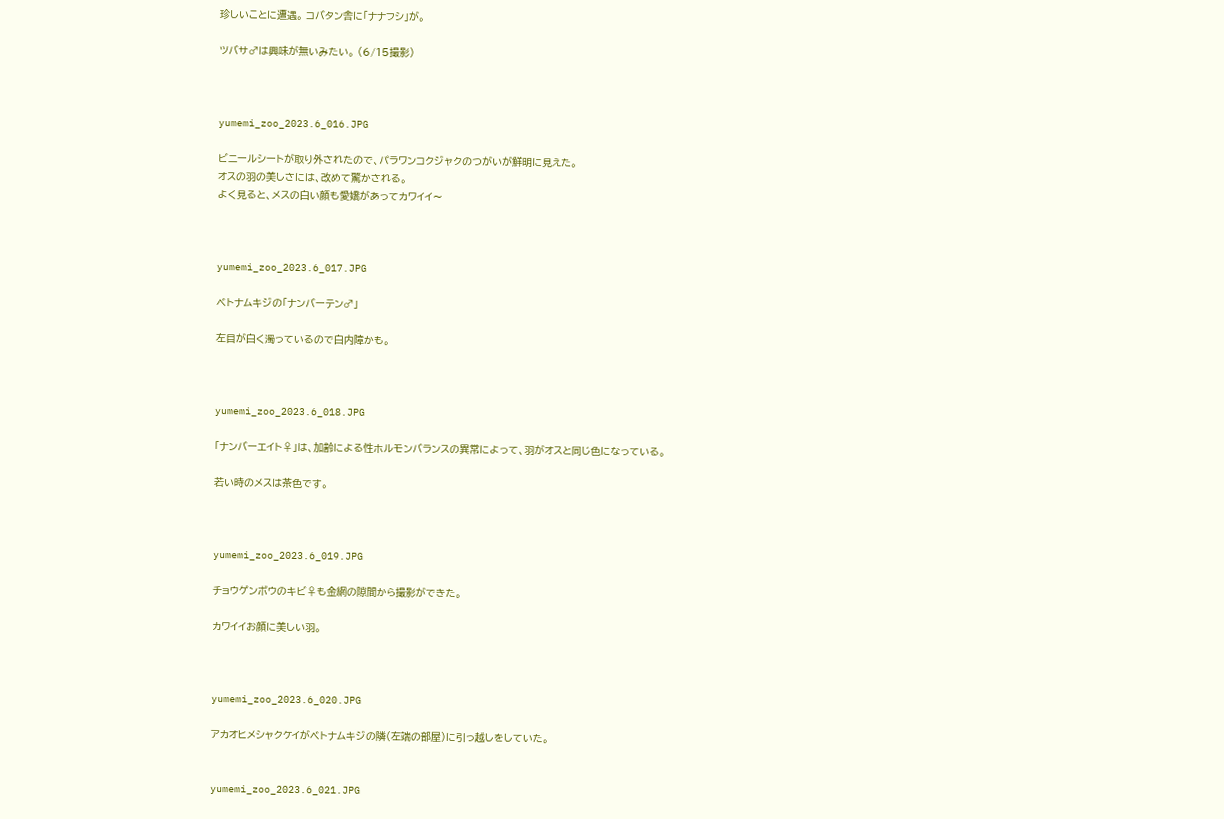珍しいことに遭遇。 コバタン舎に「ナナフシ」が。

ツバサ♂は興味が無いみたい。 (6/15撮影)



yumemi_zoo_2023.6_016.JPG

ビニールシートが取り外されたので、パラワンコクジャクのつがいが鮮明に見えた。
オスの羽の美しさには、改めて驚かされる。
よく見ると、メスの白い顔も愛嬌があってカワイイ〜



yumemi_zoo_2023.6_017.JPG

ベトナムキジの「ナンバーテン♂」

左目が白く濁っているので白内障かも。



yumemi_zoo_2023.6_018.JPG

「ナンバーエイト♀」は、加齢による性ホルモンバランスの異常によって、羽がオスと同じ色になっている。

若い時のメスは茶色です。



yumemi_zoo_2023.6_019.JPG

チョウゲンボウのキビ♀も金網の隙間から撮影ができた。

カワイイお顔に美しい羽。



yumemi_zoo_2023.6_020.JPG

アカオヒメシャクケイがベトナムキジの隣(左端の部屋)に引っ越しをしていた。


yumemi_zoo_2023.6_021.JPG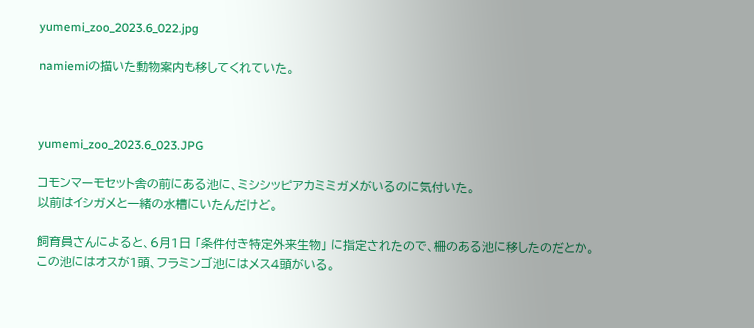yumemi_zoo_2023.6_022.jpg

namiemiの描いた動物案内も移してくれていた。



yumemi_zoo_2023.6_023.JPG

コモンマーモセット舎の前にある池に、ミシシッピアカミミガメがいるのに気付いた。
以前はイシガメと一緒の水槽にいたんだけど。

飼育員さんによると、6月1日 「条件付き特定外来生物」 に指定されたので、柵のある池に移したのだとか。
この池にはオスが1頭、フラミンゴ池にはメス4頭がいる。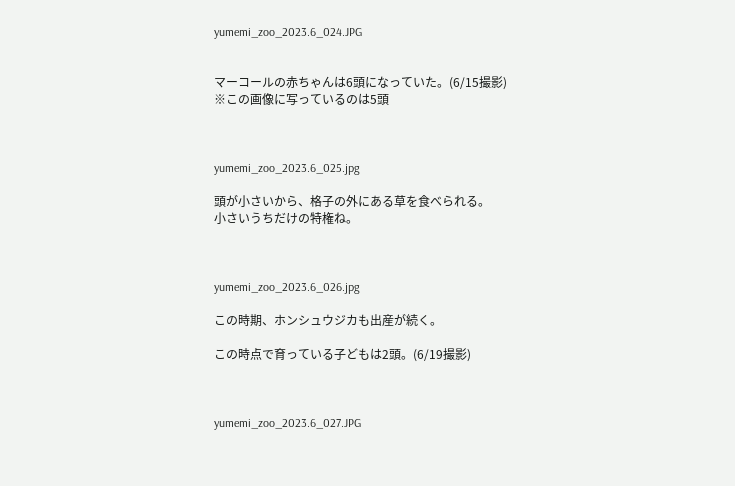yumemi_zoo_2023.6_024.JPG


マーコールの赤ちゃんは6頭になっていた。(6/15撮影)
※この画像に写っているのは5頭



yumemi_zoo_2023.6_025.jpg

頭が小さいから、格子の外にある草を食べられる。
小さいうちだけの特権ね。



yumemi_zoo_2023.6_026.jpg

この時期、ホンシュウジカも出産が続く。

この時点で育っている子どもは2頭。(6/19撮影)



yumemi_zoo_2023.6_027.JPG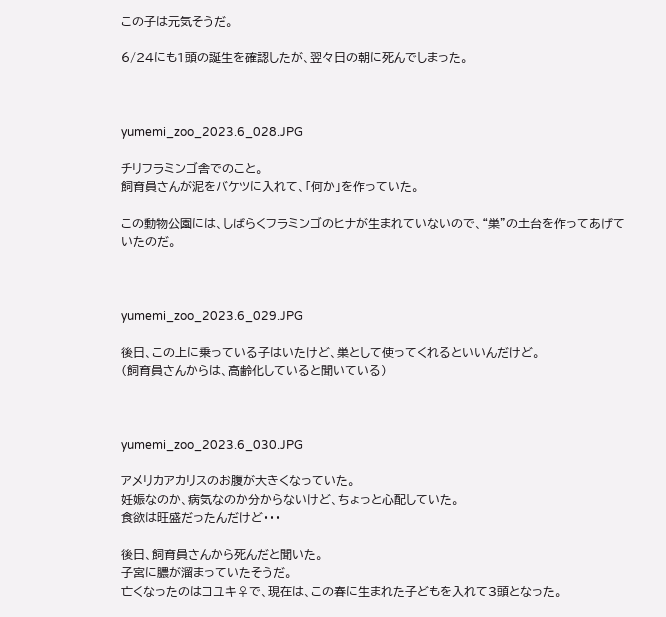この子は元気そうだ。

6/24にも1頭の誕生を確認したが、翌々日の朝に死んでしまった。



yumemi_zoo_2023.6_028.JPG

チリフラミンゴ舎でのこと。
飼育員さんが泥をバケツに入れて、「何か」を作っていた。

この動物公園には、しばらくフラミンゴのヒナが生まれていないので、“巣”の土台を作ってあげていたのだ。



yumemi_zoo_2023.6_029.JPG

後日、この上に乗っている子はいたけど、巣として使ってくれるといいんだけど。
(飼育員さんからは、高齢化していると聞いている)



yumemi_zoo_2023.6_030.JPG

アメリカアカリスのお腹が大きくなっていた。
妊娠なのか、病気なのか分からないけど、ちょっと心配していた。
食欲は旺盛だったんだけど・・・

後日、飼育員さんから死んだと聞いた。
子宮に膿が溜まっていたそうだ。
亡くなったのはコユキ♀で、現在は、この春に生まれた子どもを入れて3頭となった。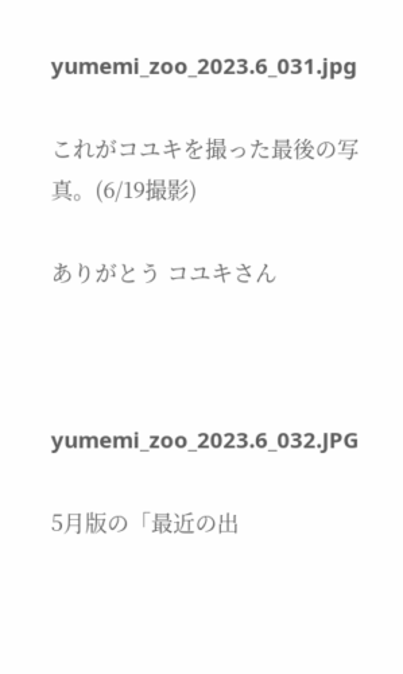yumemi_zoo_2023.6_031.jpg

これがコユキを撮った最後の写真。(6/19撮影)

ありがとう コユキさん



yumemi_zoo_2023.6_032.JPG

5月版の「最近の出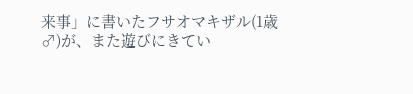来事」に書いたフサオマキザル(1歳♂)が、また遊びにきてい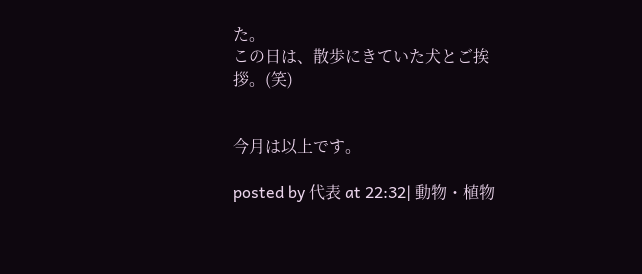た。
この日は、散歩にきていた犬とご挨拶。(笑)


今月は以上です。

posted by 代表 at 22:32| 動物・植物